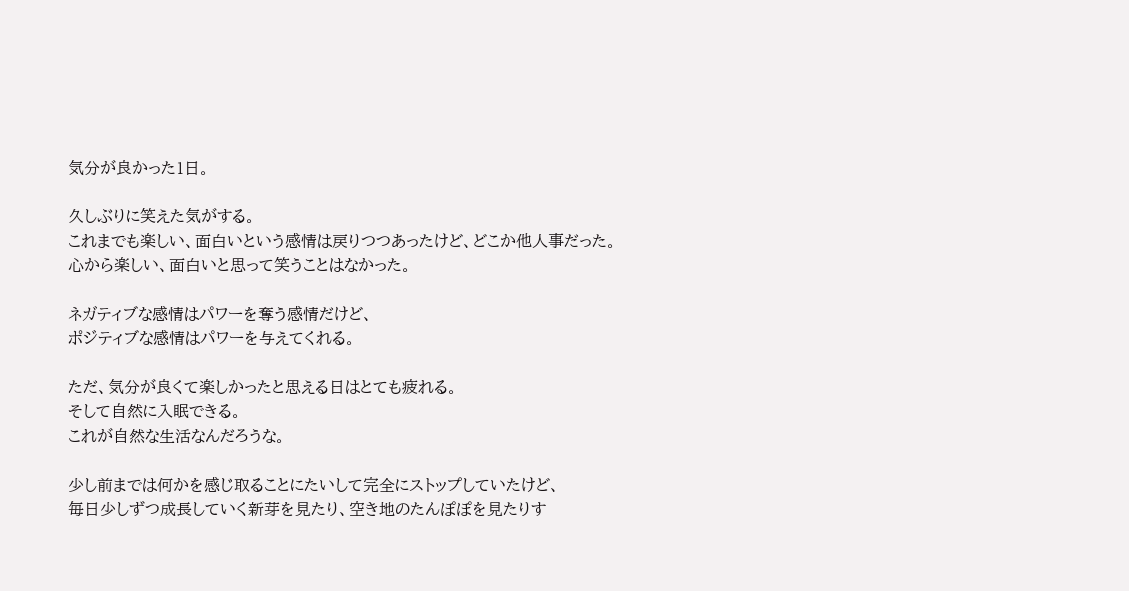気分が良かった1日。

久しぶりに笑えた気がする。
これまでも楽しい、面白いという感情は戻りつつあったけど、どこか他人事だった。
心から楽しい、面白いと思って笑うことはなかった。

ネガティブな感情はパワーを奪う感情だけど、
ポジティブな感情はパワーを与えてくれる。

ただ、気分が良くて楽しかったと思える日はとても疲れる。
そして自然に入眠できる。
これが自然な生活なんだろうな。

少し前までは何かを感じ取ることにたいして完全にストップしていたけど、
毎日少しずつ成長していく新芽を見たり、空き地のたんぽぽを見たりす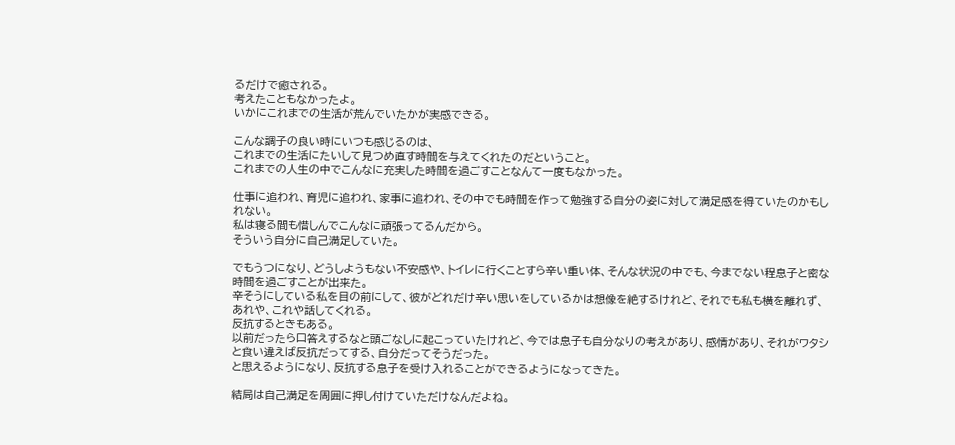るだけで癒される。
考えたこともなかったよ。
いかにこれまでの生活が荒んでいたかが実感できる。

こんな調子の良い時にいつも感じるのは、
これまでの生活にたいして見つめ直す時間を与えてくれたのだということ。
これまでの人生の中でこんなに充実した時間を過ごすことなんて一度もなかった。

仕事に追われ、育児に追われ、家事に追われ、その中でも時間を作って勉強する自分の姿に対して満足感を得ていたのかもしれない。
私は寝る間も惜しんでこんなに頑張ってるんだから。
そういう自分に自己満足していた。

でもうつになり、どうしようもない不安感や、トイレに行くことすら辛い重い体、そんな状況の中でも、今までない程息子と密な時間を過ごすことが出来た。
辛そうにしている私を目の前にして、彼がどれだけ辛い思いをしているかは想像を絶するけれど、それでも私も横を離れず、あれや、これや話してくれる。
反抗するときもある。
以前だったら口答えするなと頭ごなしに起こっていたけれど、今では息子も自分なりの考えがあり、感情があり、それがワタシと食い違えば反抗だってする、自分だってそうだった。
と思えるようになり、反抗する息子を受け入れることができるようになってきた。

結局は自己満足を周囲に押し付けていただけなんだよね。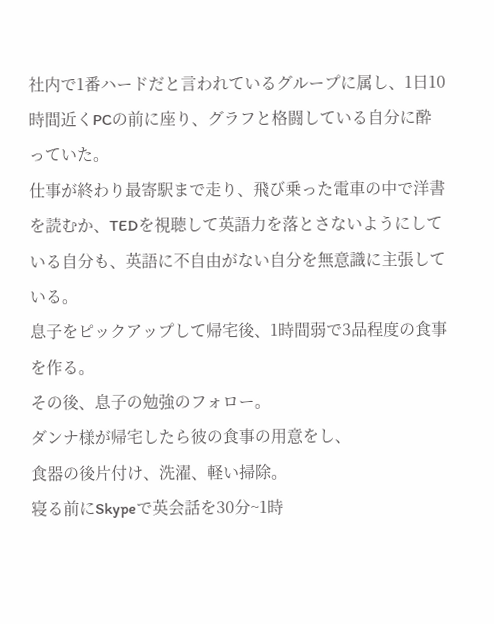社内で1番ハードだと言われているグループに属し、1日10時間近くPCの前に座り、グラフと格闘している自分に酔っていた。
仕事が終わり最寄駅まで走り、飛び乗った電車の中で洋書を読むか、TEDを視聴して英語力を落とさないようにしている自分も、英語に不自由がない自分を無意識に主張している。
息子をピックアップして帰宅後、1時間弱で3品程度の食事を作る。
その後、息子の勉強のフォロー。
ダンナ様が帰宅したら彼の食事の用意をし、
食器の後片付け、洗濯、軽い掃除。
寝る前にSkypeで英会話を30分~1時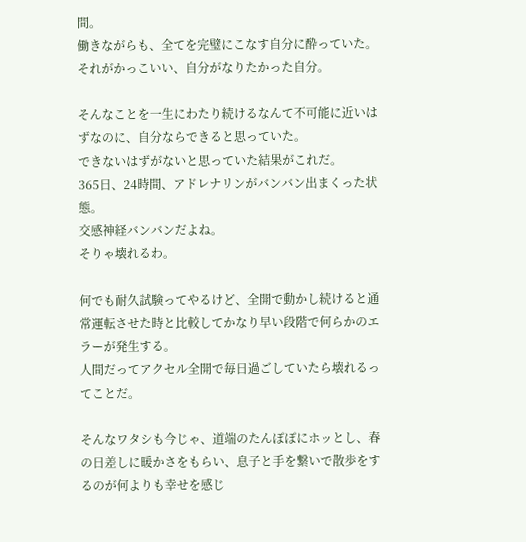間。
働きながらも、全てを完璧にこなす自分に酔っていた。
それがかっこいい、自分がなりたかった自分。

そんなことを一生にわたり続けるなんて不可能に近いはずなのに、自分ならできると思っていた。
できないはずがないと思っていた結果がこれだ。
365日、24時間、アドレナリンがバンバン出まくった状態。
交感神経バンバンだよね。
そりゃ壊れるわ。

何でも耐久試験ってやるけど、全開で動かし続けると通常運転させた時と比較してかなり早い段階で何らかのエラーが発生する。
人間だってアクセル全開で毎日過ごしていたら壊れるってことだ。

そんなワタシも今じゃ、道端のたんぽぽにホッとし、春の日差しに暖かさをもらい、息子と手を繋いで散歩をするのが何よりも幸せを感じ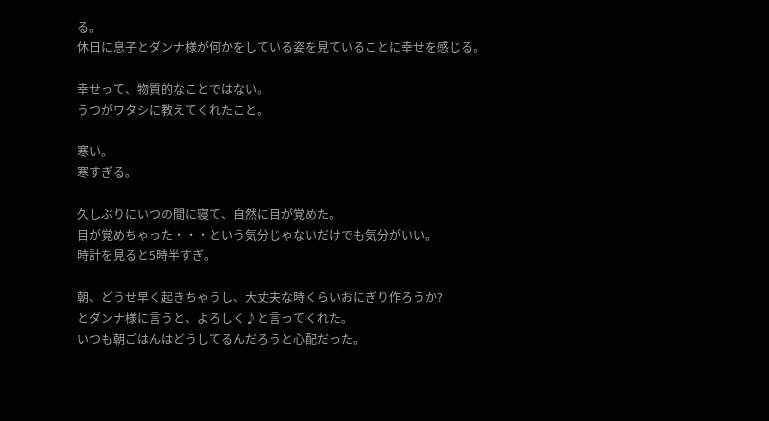る。
休日に息子とダンナ様が何かをしている姿を見ていることに幸せを感じる。

幸せって、物質的なことではない。
うつがワタシに教えてくれたこと。

寒い。
寒すぎる。

久しぶりにいつの間に寝て、自然に目が覚めた。
目が覚めちゃった・・・という気分じゃないだけでも気分がいい。
時計を見ると5時半すぎ。

朝、どうせ早く起きちゃうし、大丈夫な時くらいおにぎり作ろうか?
とダンナ様に言うと、よろしく♪と言ってくれた。
いつも朝ごはんはどうしてるんだろうと心配だった。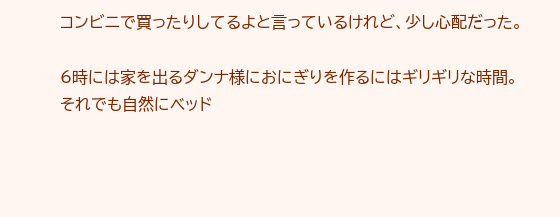コンビニで買ったりしてるよと言っているけれど、少し心配だった。

6時には家を出るダンナ様におにぎりを作るにはギリギリな時間。
それでも自然にベッド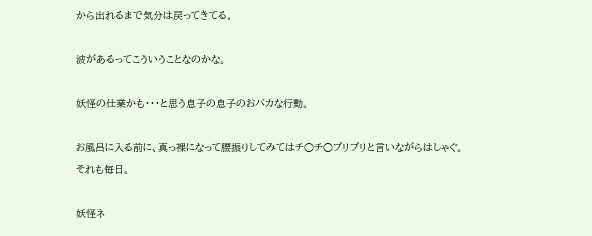から出れるまで気分は戻ってきてる。

波があるってこういうことなのかな。

妖怪の仕業かも・・・と思う息子の息子のおバカな行動。

お風呂に入る前に、真っ裸になって腰振りしてみてはチ○チ○ブリブリと言いながらはしゃぐ。
それも毎日。

妖怪ネ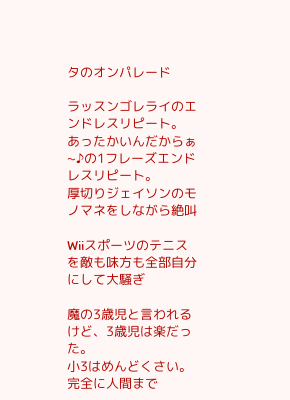タのオンパレード

ラッスンゴレライのエンドレスリピート。
あったかいんだからぁ~♪の1フレーズエンドレスリピート。
厚切りジェイソンのモノマネをしながら絶叫

Wiiスポーツのテニスを敵も味方も全部自分にして大騒ぎ

魔の3歳児と言われるけど、3歳児は楽だった。
小3はめんどくさい。
完全に人間まで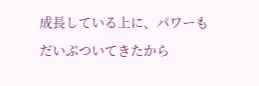成長している上に、パワーもだいぶついてきたから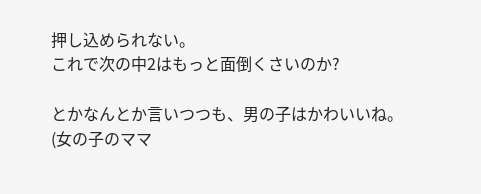押し込められない。
これで次の中2はもっと面倒くさいのか?

とかなんとか言いつつも、男の子はかわいいね。
(女の子のママ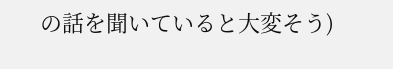の話を聞いていると大変そう)